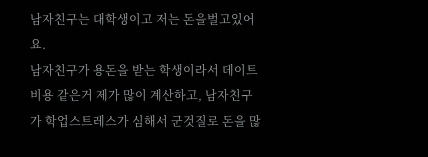남자친구는 대학생이고 저는 돈을벌고있어요.
남자친구가 용돈을 받는 학생이라서 데이트비용 같은거 제가 많이 계산하고, 남자친구가 학업스트레스가 심해서 군것질로 돈을 많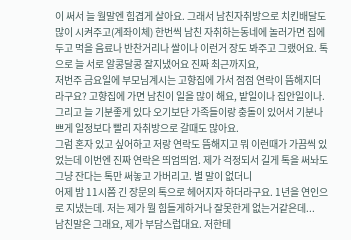이 써서 늘 월말엔 힘겹게 살아요. 그래서 남친자취방으로 치킨배달도 많이 시켜주고(계좌이체) 한번씩 남친 자취하는동네에 놀러가면 집에 두고 먹을 음료나 반찬거리나 쌀이나 이런거 장도 봐주고 그랬어요. 톡으로 늘 서로 알콩달콩 잘지냈어요 진짜 최근까지요,
저번주 금요일에 부모님계시는 고향집에 가서 점점 연락이 뜸해지더라구요? 고향집에 가면 남친이 일을 많이 해요, 밭일이나 집안일이나. 그리고 늘 기분좋게 있다 오기보단 가족들이랑 충돌이 있어서 기분나쁘게 일정보다 빨리 자취방으로 갈때도 많아요.
그럼 혼자 있고 싶어하고 저랑 연락도 뜸해지고 뭐 이런때가 가끔씩 있었는데 이번엔 진짜 연락은 띄엄띄엄. 제가 걱정되서 길게 톡을 써놔도 그냥 잔다는 톡만 써놓고 가버리고. 별 말이 없더니
어제 밤 11시쯤 긴 장문의 톡으로 헤어지자 하더라구요. 1년을 연인으로 지냈는데. 저는 제가 뭘 힘들게하거나 잘못한게 없는거같은데...
남친말은 그래요, 제가 부담스럽대요. 저한테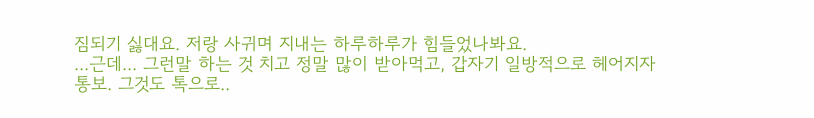짐되기 싫대요. 저랑 사귀며 지내는 하루하루가 힘들었나봐요.
...근데... 그런말 하는 것 치고 정말 많이 받아먹고, 갑자기 일방적으로 헤어지자 통보. 그것도 톡으로..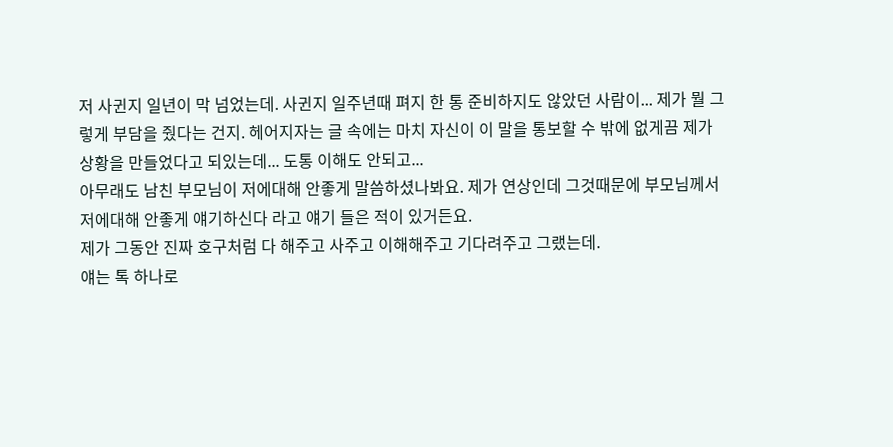저 사귄지 일년이 막 넘었는데. 사귄지 일주년때 펴지 한 통 준비하지도 않았던 사람이... 제가 뭘 그렇게 부담을 줬다는 건지. 헤어지자는 글 속에는 마치 자신이 이 말을 통보할 수 밖에 없게끔 제가 상황을 만들었다고 되있는데... 도통 이해도 안되고...
아무래도 남친 부모님이 저에대해 안좋게 말씀하셨나봐요. 제가 연상인데 그것때문에 부모님께서 저에대해 안좋게 얘기하신다 라고 얘기 들은 적이 있거든요.
제가 그동안 진짜 호구처럼 다 해주고 사주고 이해해주고 기다려주고 그랬는데.
얘는 톡 하나로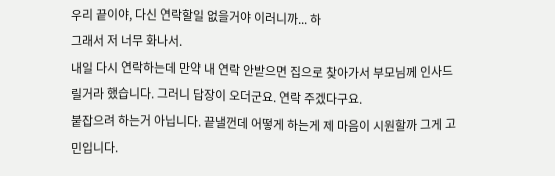우리 끝이야, 다신 연락할일 없을거야 이러니까... 하
그래서 저 너무 화나서.
내일 다시 연락하는데 만약 내 연락 안받으면 집으로 찾아가서 부모님께 인사드릴거라 했습니다. 그러니 답장이 오더군요. 연락 주겠다구요.
붙잡으려 하는거 아닙니다. 끝낼껀데 어떻게 하는게 제 마음이 시원할까 그게 고민입니다.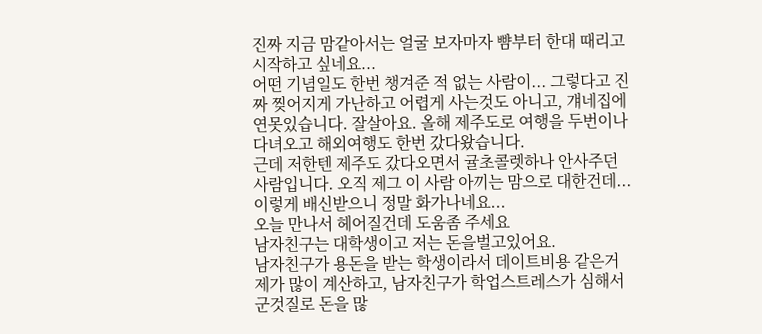진짜 지금 맘같아서는 얼굴 보자마자 뺨부터 한대 때리고 시작하고 싶네요...
어떤 기념일도 한번 챙겨준 적 없는 사람이... 그렇다고 진짜 찢어지게 가난하고 어렵게 사는것도 아니고, 걔네집에 연못있습니다. 잘살아요. 올해 제주도로 여행을 두번이나 다녀오고 해외여행도 한번 갔다왔습니다.
근데 저한텐 제주도 갔다오면서 귤초콜렛하나 안사주던 사람입니다. 오직 제그 이 사람 아끼는 맘으로 대한건데... 이렇게 배신받으니 정말 화가나네요...
오늘 만나서 헤어질건데 도움좀 주세요
남자친구는 대학생이고 저는 돈을벌고있어요.
남자친구가 용돈을 받는 학생이라서 데이트비용 같은거 제가 많이 계산하고, 남자친구가 학업스트레스가 심해서 군것질로 돈을 많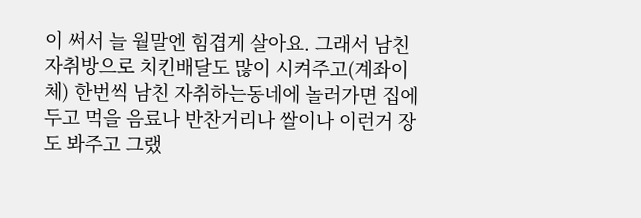이 써서 늘 월말엔 힘겹게 살아요. 그래서 남친자취방으로 치킨배달도 많이 시켜주고(계좌이체) 한번씩 남친 자취하는동네에 놀러가면 집에 두고 먹을 음료나 반찬거리나 쌀이나 이런거 장도 봐주고 그랬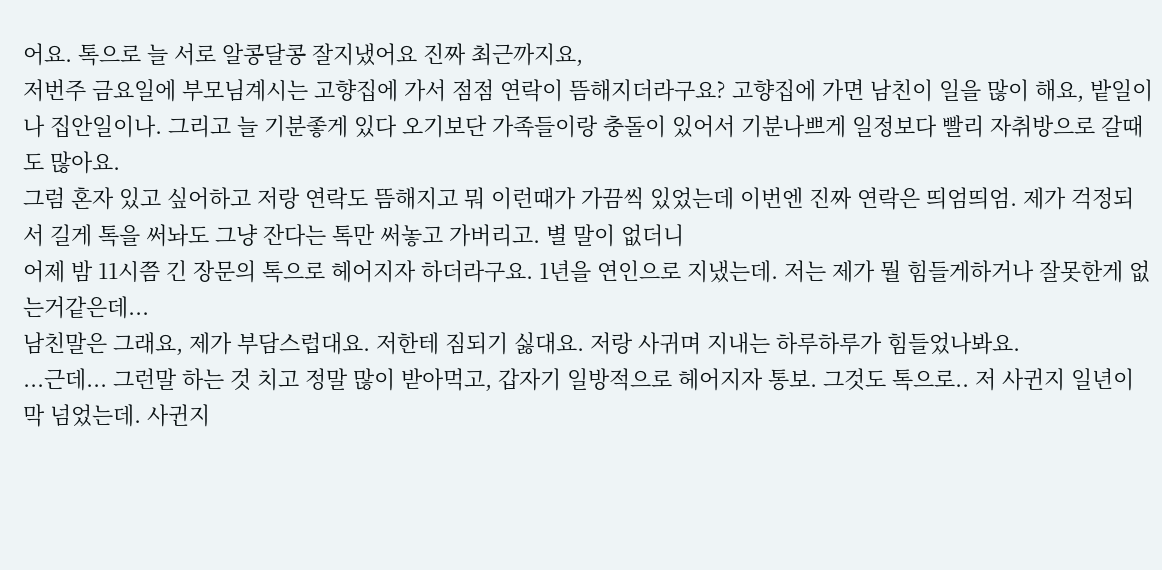어요. 톡으로 늘 서로 알콩달콩 잘지냈어요 진짜 최근까지요,
저번주 금요일에 부모님계시는 고향집에 가서 점점 연락이 뜸해지더라구요? 고향집에 가면 남친이 일을 많이 해요, 밭일이나 집안일이나. 그리고 늘 기분좋게 있다 오기보단 가족들이랑 충돌이 있어서 기분나쁘게 일정보다 빨리 자취방으로 갈때도 많아요.
그럼 혼자 있고 싶어하고 저랑 연락도 뜸해지고 뭐 이런때가 가끔씩 있었는데 이번엔 진짜 연락은 띄엄띄엄. 제가 걱정되서 길게 톡을 써놔도 그냥 잔다는 톡만 써놓고 가버리고. 별 말이 없더니
어제 밤 11시쯤 긴 장문의 톡으로 헤어지자 하더라구요. 1년을 연인으로 지냈는데. 저는 제가 뭘 힘들게하거나 잘못한게 없는거같은데...
남친말은 그래요, 제가 부담스럽대요. 저한테 짐되기 싫대요. 저랑 사귀며 지내는 하루하루가 힘들었나봐요.
...근데... 그런말 하는 것 치고 정말 많이 받아먹고, 갑자기 일방적으로 헤어지자 통보. 그것도 톡으로.. 저 사귄지 일년이 막 넘었는데. 사귄지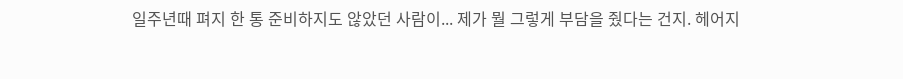일주년때 펴지 한 통 준비하지도 않았던 사람이... 제가 뭘 그렇게 부담을 줬다는 건지. 헤어지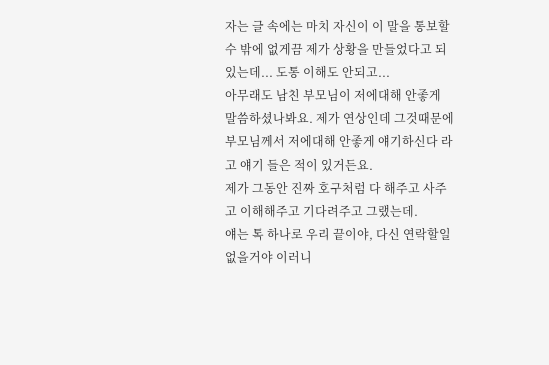자는 글 속에는 마치 자신이 이 말을 통보할 수 밖에 없게끔 제가 상황을 만들었다고 되있는데... 도통 이해도 안되고...
아무래도 남친 부모님이 저에대해 안좋게 말씀하셨나봐요. 제가 연상인데 그것때문에 부모님께서 저에대해 안좋게 얘기하신다 라고 얘기 들은 적이 있거든요.
제가 그동안 진짜 호구처럼 다 해주고 사주고 이해해주고 기다려주고 그랬는데.
얘는 톡 하나로 우리 끝이야, 다신 연락할일 없을거야 이러니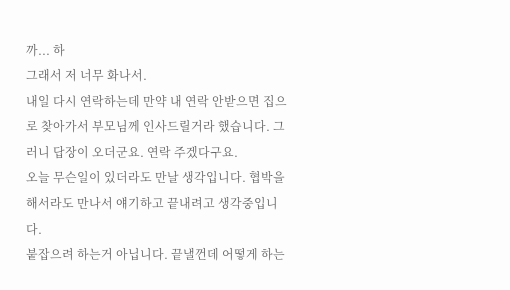까... 하
그래서 저 너무 화나서.
내일 다시 연락하는데 만약 내 연락 안받으면 집으로 찾아가서 부모님께 인사드릴거라 했습니다. 그러니 답장이 오더군요. 연락 주겠다구요.
오늘 무슨일이 있더라도 만날 생각입니다. 협박을 해서라도 만나서 얘기하고 끝내려고 생각중입니다.
붙잡으려 하는거 아닙니다. 끝낼껀데 어떻게 하는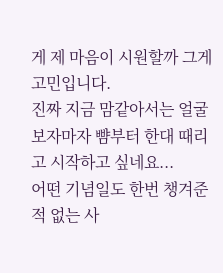게 제 마음이 시원할까 그게 고민입니다.
진짜 지금 맘같아서는 얼굴 보자마자 뺨부터 한대 때리고 시작하고 싶네요...
어떤 기념일도 한번 챙겨준 적 없는 사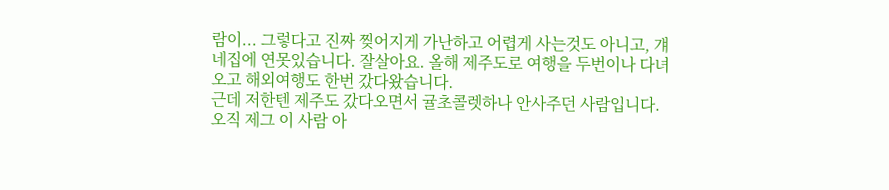람이... 그렇다고 진짜 찢어지게 가난하고 어렵게 사는것도 아니고, 걔네집에 연못있습니다. 잘살아요. 올해 제주도로 여행을 두번이나 다녀오고 해외여행도 한번 갔다왔습니다.
근데 저한텐 제주도 갔다오면서 귤초콜렛하나 안사주던 사람입니다. 오직 제그 이 사람 아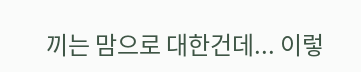끼는 맘으로 대한건데... 이렇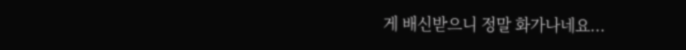게 배신받으니 정말 화가나네요...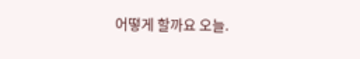어떻게 할까요 오늘.